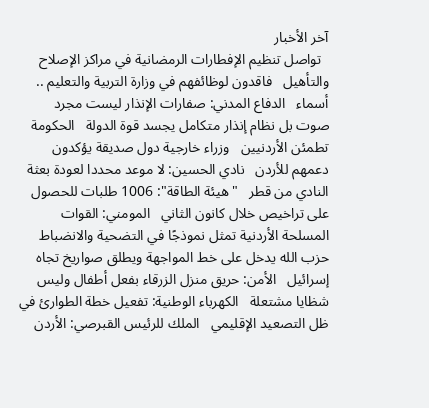آخر الأخبار
  تواصل تنظيم الإفطارات الرمضانية في مراكز الإصلاح والتأهيل   فاقدون لوظائفهم في وزارة التربية والتعليم .. أسماء   الدفاع المدني: صفارات الإنذار ليست مجرد صوت بل نظام إنذار متكامل يجسد قوة الدولة   الحكومة تطمئن الأردنيين   وزراء خارجية دول صديقة يؤكدون دعمهم للأردن   نادي الحسين: لا موعد محددا لعودة بعثة النادي من قطر   "هيئة الطاقة": 1006 طلبات للحصول على تراخيص خلال كانون الثاني   المومني: القوات المسلحة الأردنية تمثل نموذجًا في التضحية والانضباط   حزب الله يدخل على خط المواجهة ويطلق صواريخ تجاه إسرائيل   الأمن: حريق منزل الزرقاء بفعل أطفال وليس شظايا مشتعلة   الكهرباء الوطنية: تفعيل خطة الطوارئ في ظل التصعيد الإقليمي   الملك للرئيس القبرصي: الأردن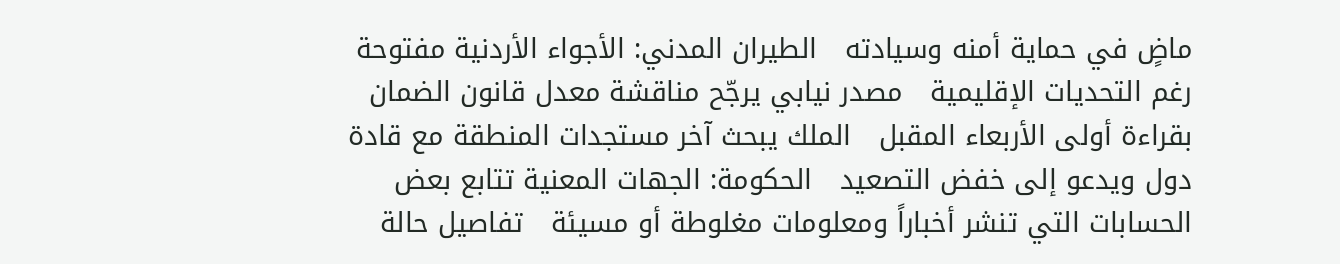ماضٍ في حماية أمنه وسيادته   الطيران المدني: الأجواء الأردنية مفتوحة رغم التحديات الإقليمية   مصدر نيابي يرجّح مناقشة معدل قانون الضمان بقراءة أولى الأربعاء المقبل   الملك يبحث آخر مستجدات المنطقة مع قادة دول ويدعو إلى خفض التصعيد   الحكومة: الجهات المعنية تتابع بعض الحسابات التي تنشر أخباراً ومعلومات مغلوطة أو مسيئة   تفاصيل حالة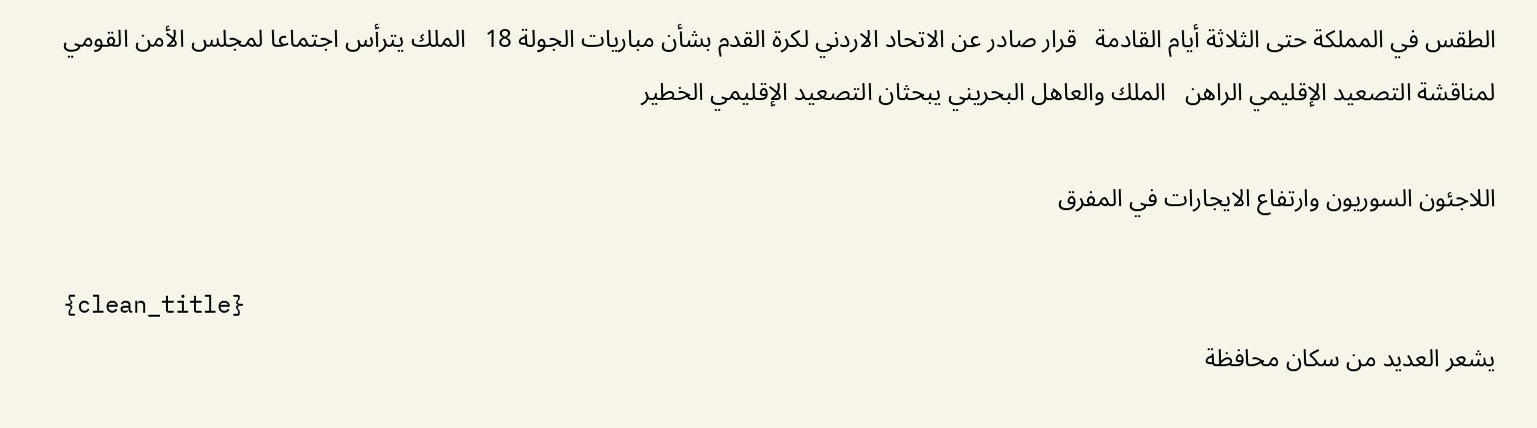الطقس في المملكة حتى الثلاثة أيام القادمة   قرار صادر عن الاتحاد الاردني لكرة القدم بشأن مباريات الجولة 18   الملك يترأس اجتماعا لمجلس الأمن القومي لمناقشة التصعيد الإقليمي الراهن   الملك والعاهل البحريني يبحثان التصعيد الإقليمي الخطير

اللاجئون السوريون وارتفاع الايجارات في المفرق

{clean_title}
يشعر العديد من سكان محافظة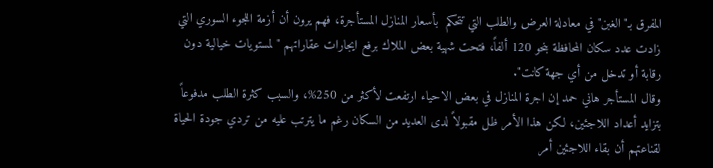المفرق بـ"الغبن" في معادلة العرض والطلب التي تتحكم  بأسعار المنازل المستأجرة، فهم يرون أن أزمة اللجوء السوري التي زادت عدد سكان المحافظة بنحو 120 ألفاً، فتحت شهية بعض الملاك برفع ايجارات عقاراتهم "لمستويات خيالية دون رقابة أو تدخل من أي جهة كانت".
وقال المستأجر هاني حمد إن اجرة المنازل في بعض الاحياء ارتفعت لأكثر من 250%، والسبب كثرة الطلب مدفوعاً بتزايد أعداد اللاجئين، لكن هذا الأمر ظل مقبولاً لدى العديد من السكان رغم ما يترتب عليه من تردي جودة الحياة لقناعتهم أن بقاء اللاجئين أمر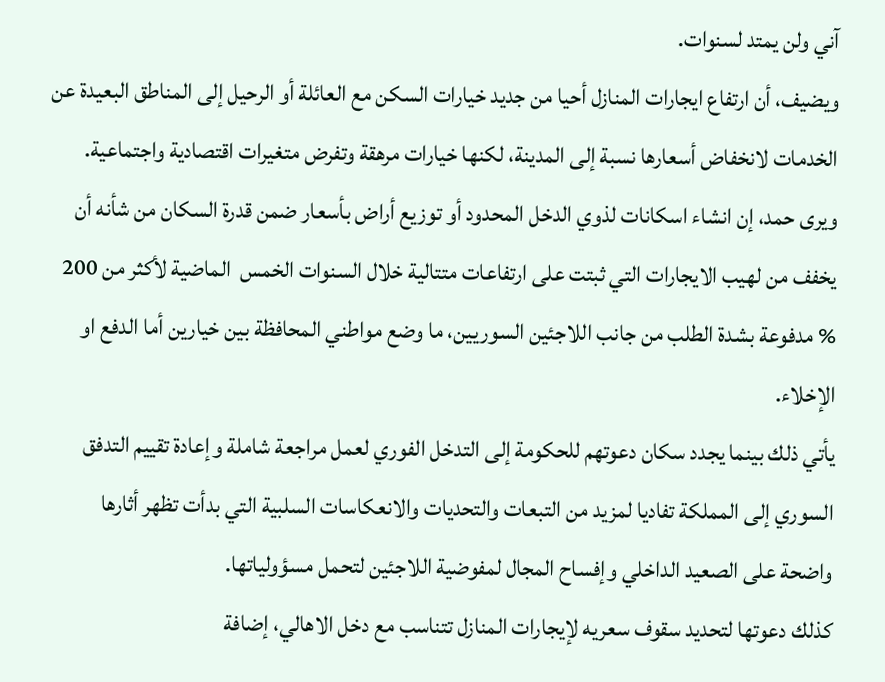آني ولن يمتد لسنوات.
ويضيف، أن ارتفاع ايجارات المنازل أحيا من جديد خيارات السكن مع العائلة أو الرحيل إلى المناطق البعيدة عن الخدمات لانخفاض أسعارها نسبة إلى المدينة، لكنها خيارات مرهقة وتفرض متغيرات اقتصادية واجتماعية.
ويرى حمد، إن انشاء اسكانات لذوي الدخل المحدود أو توزيع أراض بأسعار ضمن قدرة السكان من شأنه أن يخفف من لهيب الايجارات التي ثبتت على ارتفاعات متتالية خلال السنوات الخمس  الماضية لأكثر من 200 % مدفوعة بشدة الطلب من جانب اللاجئين السوريين، ما وضع مواطني المحافظة بين خيارين أما الدفع او الإخلاء.
يأتي ذلك بينما يجدد سكان دعوتهم للحكومة إلى التدخل الفوري لعمل مراجعة شاملة وإعادة تقييم التدفق السوري إلى المملكة تفاديا لمزيد من التبعات والتحديات والانعكاسات السلبية التي بدأت تظهر أثارها واضحة على الصعيد الداخلي وإفساح المجال لمفوضية اللاجئين لتحمل مسؤولياتها.
كذلك دعوتها لتحديد سقوف سعريه لإيجارات المنازل تتناسب مع دخل الاهالي، إضافة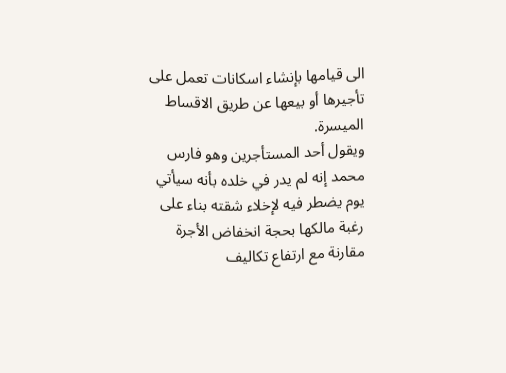الى قيامها بإنشاء اسكانات تعمل على تأجيرها أو بيعها عن طريق الاقساط الميسرة.
ويقول أحد المستأجرين وهو فارس محمد إنه لم يدر في خلده بأنه سيأتي يوم يضطر فيه لإخلاء شقته بناء على رغبة مالكها بحجة انخفاض الأجرة مقارنة مع ارتفاع تكاليف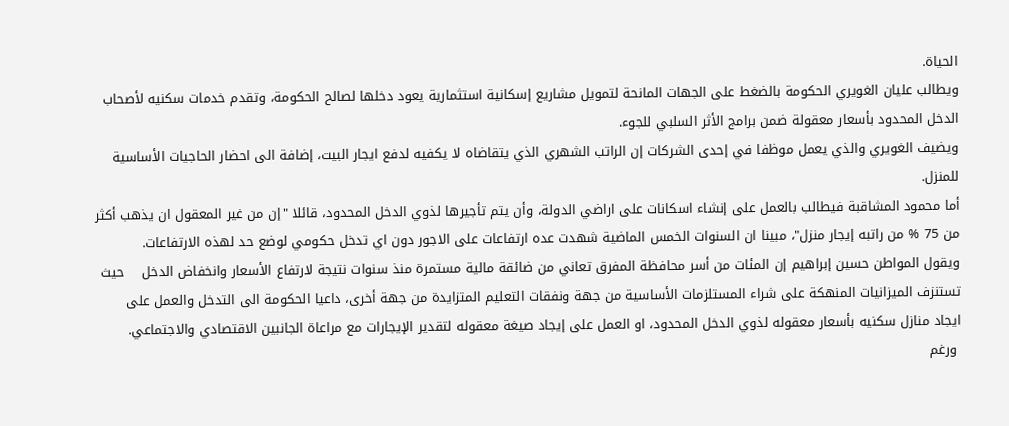الحياة.
ويطالب عليان الغويري الحكومة بالضغط على الجهات المانحة لتمويل مشاريع إسكانية استثمارية يعود دخلها لصالح الحكومة، وتقدم خدمات سكنيه لأصحاب الدخل المحدود بأسعار معقولة ضمن برامج الأثر السلبي للجوء.
ويضيف الغويري والذي يعمل موظفا في إحدى الشركات إن الراتب الشهري الذي يتقاضاه لا يكفيه لدفع ايجار البيت، إضافة الى احضار الحاجيات الأساسية للمنزل.
أما محمود المشاقبة فيطالب بالعمل على إنشاء اسكانات على اراضي الدولة، وأن يتم تأجيرها لذوي الدخل المحدود، قائلا "إن من غير المعقول ان يذهب أكثر من 75 % من راتبه إيجار منزل"، مبينا ان السنوات الخمس الماضية شهدت عده ارتفاعات على الاجور دون اي تدخل حكومي لوضع حد لهذه الارتفاعات.
ويقول المواطن حسين إبراهيم إن المئات من أسر محافظة المفرق تعاني من ضائقة مالية مستمرة منذ سنوات نتيجة لارتفاع الأسعار وانخفاض الدخل    حيث تستنزف الميزانيات المنهكة على شراء المستلزمات الأساسية من جهة ونفقات التعليم المتزايدة من جهة أخرى، داعيا الحكومة الى التدخل والعمل على ايجاد منازل سكنيه بأسعار معقوله لذوي الدخل المحدود، او العمل على إيجاد صيغة معقوله لتقدير الإيجارات مع مراعاة الجانبين الاقتصادي والاجتماعي.
 ورغم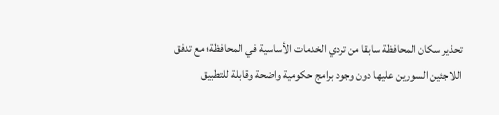تحذير سكان المحافظة سابقا من تردي الخدمات الأساسية في المحافظة؛ مع تدفق اللاجئين السورين عليها دون وجود برامج حكومية واضحة وقابلة للتطبيق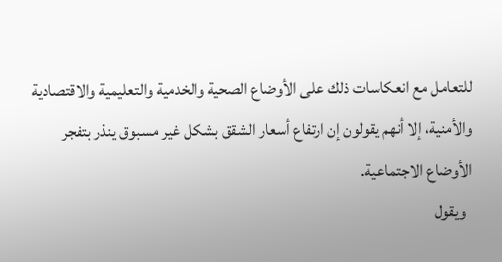للتعامل مع انعكاسات ذلك على الأوضاع الصحية والخدمية والتعليمية والاقتصادية والأمنية، إلا أنهم يقولون إن ارتفاع أسعار الشقق بشكل غير مسبوق ينذر بتفجر الأوضاع الاجتماعية.
  ويقول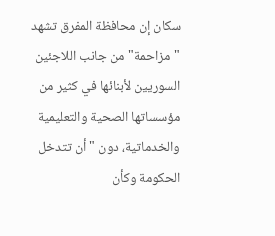سكان إن محافظة المفرق تشهد "مزاحمة" من جانب اللاجئين السوريين لأبنائها في كثير من مؤسساتها الصحية والتعليمية والخدماتية، دون "أن تتدخل الحكومة وكأن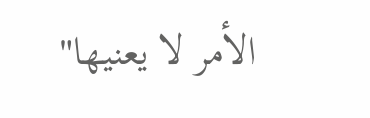الأمر لا يعنيها"